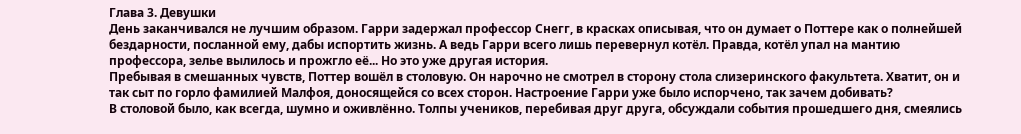Глава 3. Девушки
День заканчивался не лучшим образом. Гарри задержал профессор Снегг, в красках описывая, что он думает о Поттере как о полнейшей бездарности, посланной ему, дабы испортить жизнь. А ведь Гарри всего лишь перевернул котёл. Правда, котёл упал на мантию профессора, зелье вылилось и прожгло её... Но это уже другая история.
Пребывая в смешанных чувств, Поттер вошёл в столовую. Он нарочно не смотрел в сторону стола слизеринского факультета. Хватит, он и так сыт по горло фамилией Малфоя, доносящейся со всех сторон. Настроение Гарри уже было испорчено, так зачем добивать?
В столовой было, как всегда, шумно и оживлённо. Толпы учеников, перебивая друг друга, обсуждали события прошедшего дня, смеялись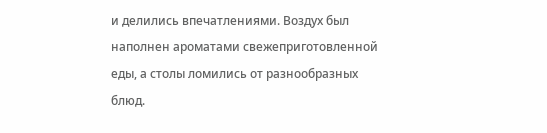и делились впечатлениями. Воздух был наполнен ароматами свежеприготовленной еды, а столы ломились от разнообразных блюд.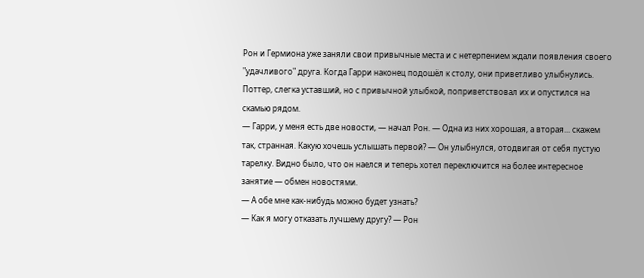Рон и Гермиона уже заняли свои привычные места и с нетерпением ждали появления своего "удачливого" друга. Когда Гарри наконец подошёл к столу, они приветливо улыбнулись. Поттер, слегка уставший, но с привычной улыбкой, поприветствовал их и опустился на скамью рядом.
— Гарри, у меня есть две новости, — начал Рон. — Одна из них хорошая, а вторая... скажем так, странная. Какую хочешь услышать первой? — Он улыбнулся, отодвигая от себя пустую тарелку. Видно было, что он наелся и теперь хотел переключится на более интересное занятие — обмен новостями.
— А обе мне как-нибудь можно будет узнать?
— Как я могу отказать лучшему другу? — Рон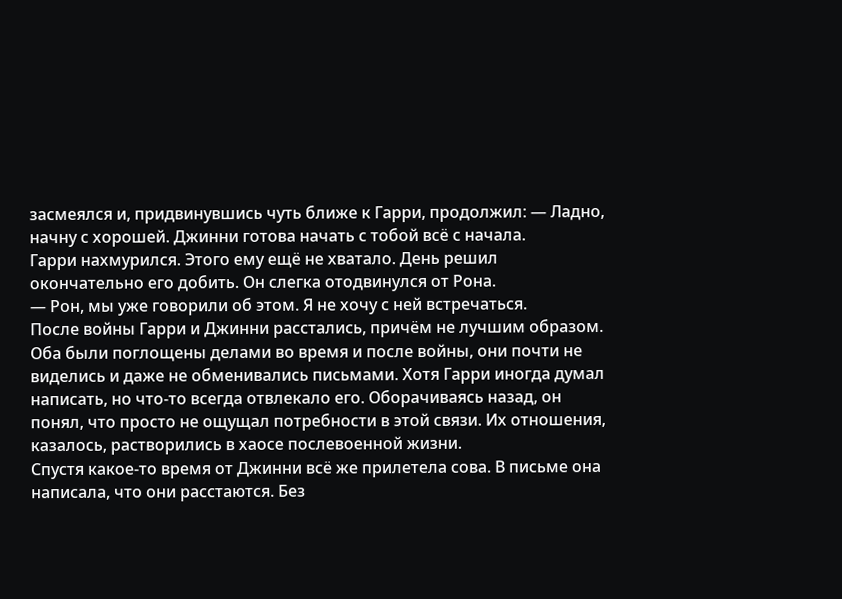засмеялся и, придвинувшись чуть ближе к Гарри, продолжил: — Ладно, начну с хорошей. Джинни готова начать с тобой всё с начала.
Гарри нахмурился. Этого ему ещё не хватало. День решил окончательно его добить. Он слегка отодвинулся от Рона.
— Рон, мы уже говорили об этом. Я не хочу с ней встречаться.
После войны Гарри и Джинни расстались, причём не лучшим образом. Оба были поглощены делами во время и после войны, они почти не виделись и даже не обменивались письмами. Хотя Гарри иногда думал написать, но что-то всегда отвлекало его. Оборачиваясь назад, он понял, что просто не ощущал потребности в этой связи. Их отношения, казалось, растворились в хаосе послевоенной жизни.
Спустя какое-то время от Джинни всё же прилетела сова. В письме она написала, что они расстаются. Без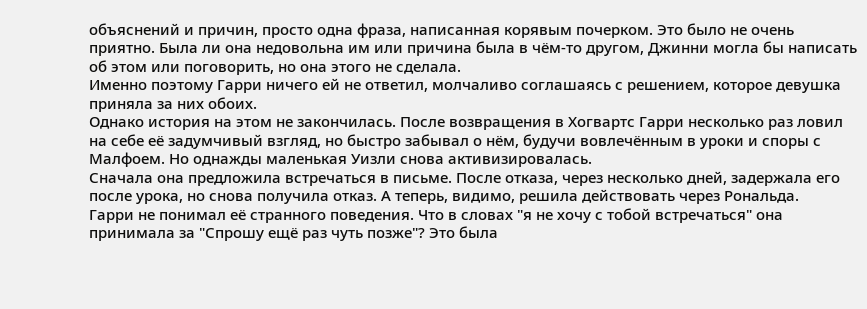объяснений и причин, просто одна фраза, написанная корявым почерком. Это было не очень приятно. Была ли она недовольна им или причина была в чём-то другом, Джинни могла бы написать об этом или поговорить, но она этого не сделала.
Именно поэтому Гарри ничего ей не ответил, молчаливо соглашаясь с решением, которое девушка приняла за них обоих.
Однако история на этом не закончилась. После возвращения в Хогвартс Гарри несколько раз ловил на себе её задумчивый взгляд, но быстро забывал о нём, будучи вовлечённым в уроки и споры с Малфоем. Но однажды маленькая Уизли снова активизировалась.
Сначала она предложила встречаться в письме. После отказа, через несколько дней, задержала его после урока, но снова получила отказ. А теперь, видимо, решила действовать через Рональда.
Гарри не понимал её странного поведения. Что в словах "я не хочу с тобой встречаться" она принимала за "Спрошу ещё раз чуть позже"? Это была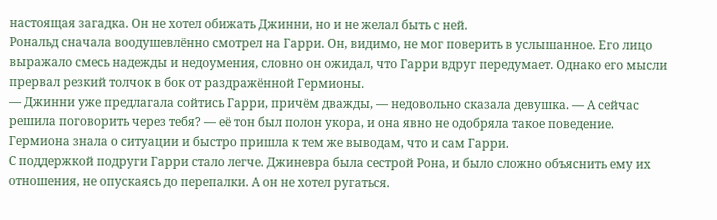настоящая загадка. Он не хотел обижать Джинни, но и не желал быть с ней.
Рональд сначала воодушевлённо смотрел на Гарри. Он, видимо, не мог поверить в услышанное. Его лицо выражало смесь надежды и недоумения, словно он ожидал, что Гарри вдруг передумает. Однако его мысли прервал резкий толчок в бок от раздражённой Гермионы.
— Джинни уже предлагала сойтись Гарри, причём дважды, — недовольно сказала девушка. — А сейчас решила поговорить через тебя? — её тон был полон укора, и она явно не одобряла такое поведение. Гермиона знала о ситуации и быстро пришла к тем же выводам, что и сам Гарри.
С поддержкой подруги Гарри стало легче. Джиневра была сестрой Рона, и было сложно объяснить ему их отношения, не опускаясь до перепалки. А он не хотел ругаться.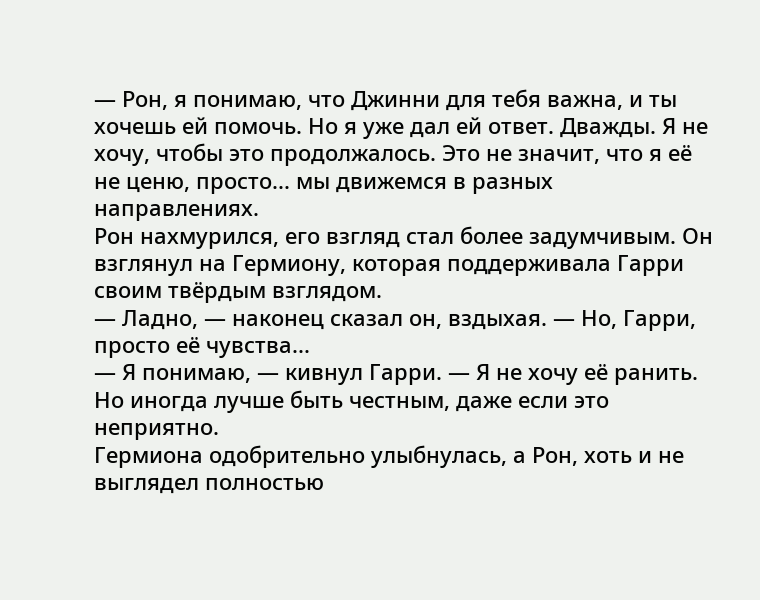— Рон, я понимаю, что Джинни для тебя важна, и ты хочешь ей помочь. Но я уже дал ей ответ. Дважды. Я не хочу, чтобы это продолжалось. Это не значит, что я её не ценю, просто... мы движемся в разных направлениях.
Рон нахмурился, его взгляд стал более задумчивым. Он взглянул на Гермиону, которая поддерживала Гарри своим твёрдым взглядом.
— Ладно, — наконец сказал он, вздыхая. — Но, Гарри, просто её чувства...
— Я понимаю, — кивнул Гарри. — Я не хочу её ранить. Но иногда лучше быть честным, даже если это неприятно.
Гермиона одобрительно улыбнулась, а Рон, хоть и не выглядел полностью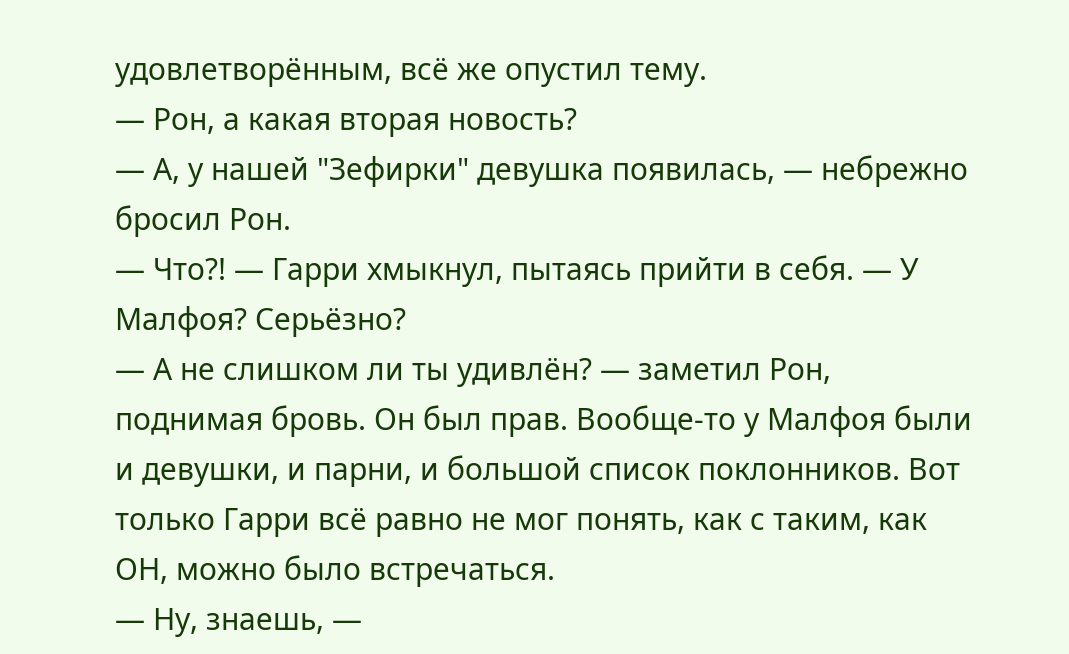удовлетворённым, всё же опустил тему.
— Рон, а какая вторая новость?
— А, у нашей "Зефирки" девушка появилась, — небрежно бросил Рон.
— Что?! — Гарри хмыкнул, пытаясь прийти в себя. — У Малфоя? Серьёзно?
— А не слишком ли ты удивлён? — заметил Рон, поднимая бровь. Он был прав. Вообще-то у Малфоя были и девушки, и парни, и большой список поклонников. Вот только Гарри всё равно не мог понять, как с таким, как ОН, можно было встречаться.
— Ну, знаешь, —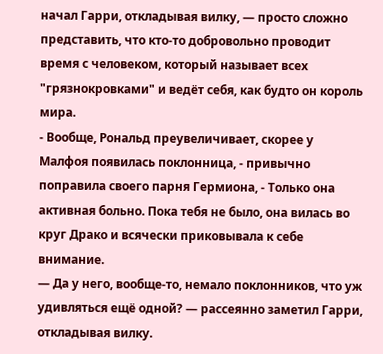начал Гарри, откладывая вилку, — просто сложно представить, что кто-то добровольно проводит время с человеком, который называет всех "грязнокровками" и ведёт себя, как будто он король мира.
- Вообще, Рональд преувеличивает, скорее у Малфоя появилась поклонница, - привычно поправила своего парня Гермиона, - Только она активная больно. Пока тебя не было, она вилась во круг Драко и всячески приковывала к себе внимание.
— Да у него, вообще-то, немало поклонников, что уж удивляться ещё одной? — рассеянно заметил Гарри, откладывая вилку.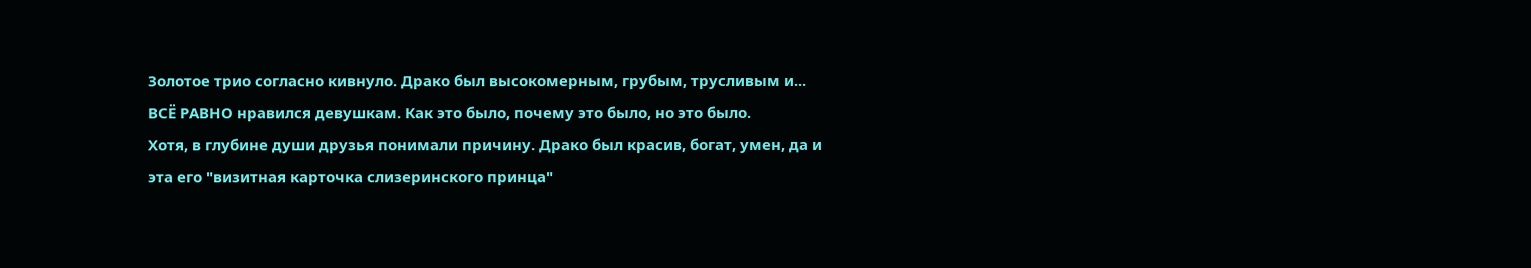Золотое трио согласно кивнуло. Драко был высокомерным, грубым, трусливым и... ВСЁ РАВНО нравился девушкам. Как это было, почему это было, но это было.
Хотя, в глубине души друзья понимали причину. Драко был красив, богат, умен, да и эта его "визитная карточка слизеринского принца"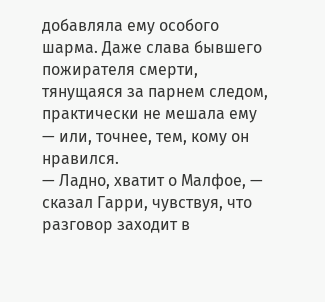добавляла ему особого шарма. Даже слава бывшего пожирателя смерти, тянущаяся за парнем следом, практически не мешала ему — или, точнее, тем, кому он нравился.
— Ладно, хватит о Малфое, — сказал Гарри, чувствуя, что разговор заходит в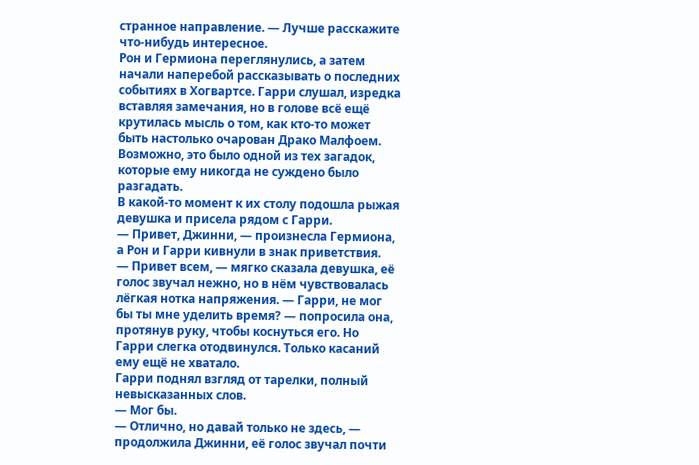странное направление. — Лучше расскажите что-нибудь интересное.
Рон и Гермиона переглянулись, а затем начали наперебой рассказывать о последних событиях в Хогвартсе. Гарри слушал, изредка вставляя замечания, но в голове всё ещё крутилась мысль о том, как кто-то может быть настолько очарован Драко Малфоем. Возможно, это было одной из тех загадок, которые ему никогда не суждено было разгадать.
В какой-то момент к их столу подошла рыжая девушка и присела рядом с Гарри.
— Привет, Джинни, — произнесла Гермиона, а Рон и Гарри кивнули в знак приветствия.
— Привет всем, — мягко сказала девушка, её голос звучал нежно, но в нём чувствовалась лёгкая нотка напряжения. — Гарри, не мог бы ты мне уделить время? — попросила она, протянув руку, чтобы коснуться его. Но Гарри слегка отодвинулся. Только касаний ему ещё не хватало.
Гарри поднял взгляд от тарелки, полный невысказанных слов.
— Мог бы.
— Отлично, но давай только не здесь, — продолжила Джинни, её голос звучал почти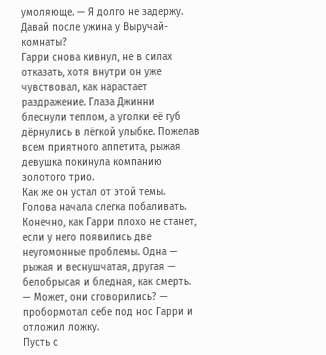умоляюще. — Я долго не задержу. Давай после ужина у Выручай-комнаты?
Гарри снова кивнул, не в силах отказать, хотя внутри он уже чувствовал, как нарастает раздражение. Глаза Джинни блеснули теплом, а уголки её губ дёрнулись в лёгкой улыбке. Пожелав всем приятного аппетита, рыжая девушка покинула компанию золотого трио.
Как же он устал от этой темы. Голова начала слегка побаливать. Конечно, как Гарри плохо не станет, если у него появились две неугомонные проблемы. Одна — рыжая и веснушчатая, другая — белобрысая и бледная, как смерть.
— Может, они сговорились? — пробормотал себе под нос Гарри и отложил ложку.
Пусть с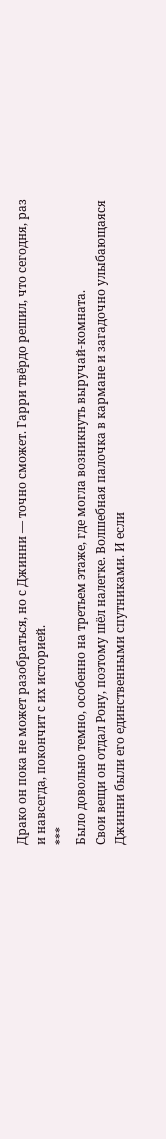Драко он пока не может разобраться, но с Джинни — точно сможет. Гарри твёрдо решил, что сегодня, раз и навсегда, покончит с их историей.
***
Было довольно темно, особенно на третьем этаже, где могла возникнуть выручай-комната.
Свои вещи он отдал Рону, поэтому шёл налегке. Волшебная палочка в кармане и загадочно улыбающаяся Джинни были его единственными спутниками. И если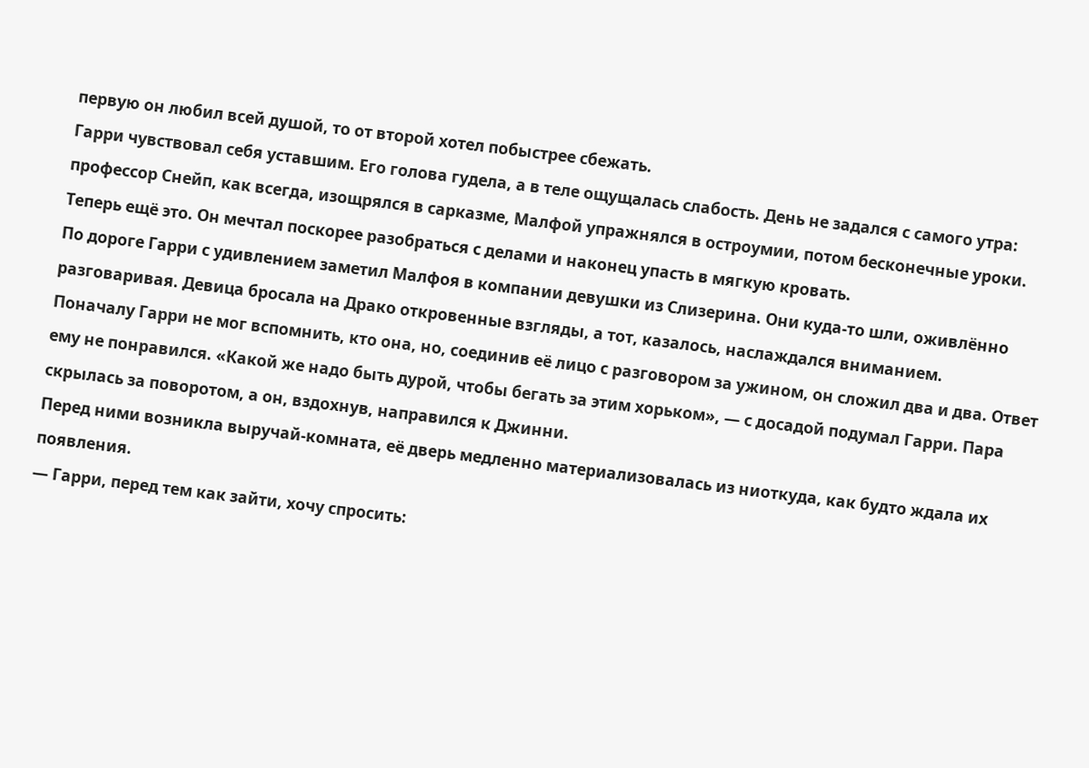первую он любил всей душой, то от второй хотел побыстрее сбежать.
Гарри чувствовал себя уставшим. Его голова гудела, а в теле ощущалась слабость. День не задался с самого утра: профессор Снейп, как всегда, изощрялся в сарказме, Малфой упражнялся в остроумии, потом бесконечные уроки. Теперь ещё это. Он мечтал поскорее разобраться с делами и наконец упасть в мягкую кровать.
По дороге Гарри с удивлением заметил Малфоя в компании девушки из Слизерина. Они куда-то шли, оживлённо разговаривая. Девица бросала на Драко откровенные взгляды, а тот, казалось, наслаждался вниманием.
Поначалу Гарри не мог вспомнить, кто она, но, соединив её лицо с разговором за ужином, он сложил два и два. Ответ ему не понравился. «Какой же надо быть дурой, чтобы бегать за этим хорьком», — с досадой подумал Гарри. Пара скрылась за поворотом, а он, вздохнув, направился к Джинни.
Перед ними возникла выручай-комната, её дверь медленно материализовалась из ниоткуда, как будто ждала их появления.
— Гарри, перед тем как зайти, хочу спросить: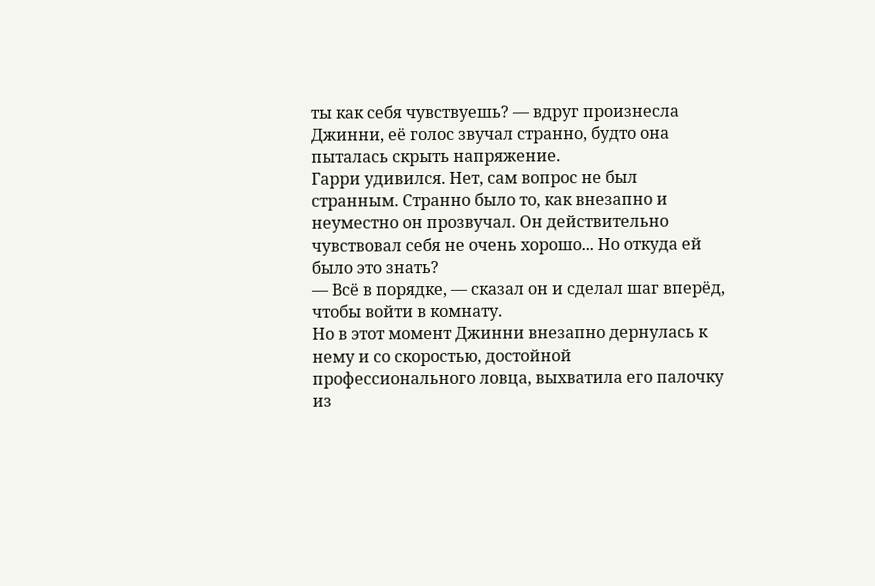ты как себя чувствуешь? — вдруг произнесла Джинни, её голос звучал странно, будто она пыталась скрыть напряжение.
Гарри удивился. Нет, сам вопрос не был странным. Странно было то, как внезапно и неуместно он прозвучал. Он действительно чувствовал себя не очень хорошо... Но откуда ей было это знать?
— Всё в порядке, — сказал он и сделал шаг вперёд, чтобы войти в комнату.
Но в этот момент Джинни внезапно дернулась к нему и со скоростью, достойной профессионального ловца, выхватила его палочку из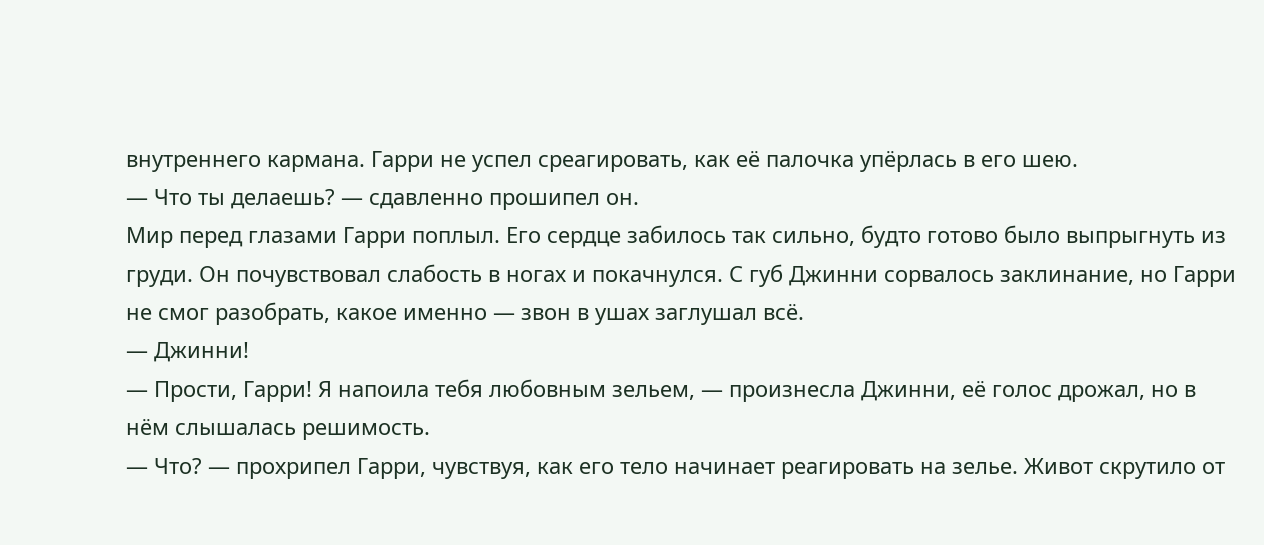внутреннего кармана. Гарри не успел среагировать, как её палочка упёрлась в его шею.
— Что ты делаешь? — сдавленно прошипел он.
Мир перед глазами Гарри поплыл. Его сердце забилось так сильно, будто готово было выпрыгнуть из груди. Он почувствовал слабость в ногах и покачнулся. С губ Джинни сорвалось заклинание, но Гарри не смог разобрать, какое именно — звон в ушах заглушал всё.
— Джинни!
— Прости, Гарри! Я напоила тебя любовным зельем, — произнесла Джинни, её голос дрожал, но в нём слышалась решимость.
— Что? — прохрипел Гарри, чувствуя, как его тело начинает реагировать на зелье. Живот скрутило от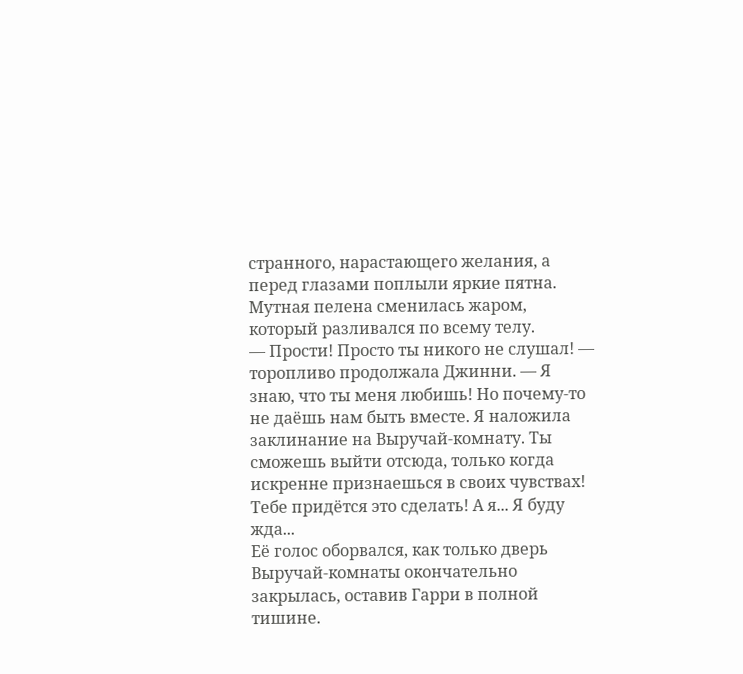странного, нарастающего желания, а перед глазами поплыли яркие пятна. Мутная пелена сменилась жаром, который разливался по всему телу.
— Прости! Просто ты никого не слушал! — торопливо продолжала Джинни. — Я знаю, что ты меня любишь! Но почему-то не даёшь нам быть вместе. Я наложила заклинание на Выручай-комнату. Ты сможешь выйти отсюда, только когда искренне признаешься в своих чувствах! Тебе придётся это сделать! А я... Я буду жда...
Её голос оборвался, как только дверь Выручай-комнаты окончательно закрылась, оставив Гарри в полной тишине.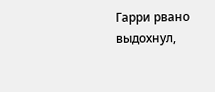Гарри рвано выдохнул,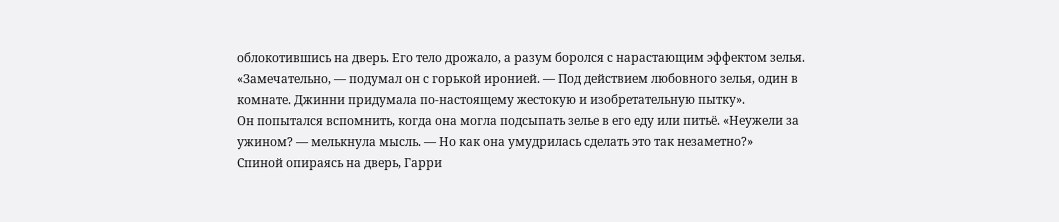облокотившись на дверь. Его тело дрожало, а разум боролся с нарастающим эффектом зелья. «Замечательно, — подумал он с горькой иронией. — Под действием любовного зелья, один в комнате. Джинни придумала по-настоящему жестокую и изобретательную пытку».
Он попытался вспомнить, когда она могла подсыпать зелье в его еду или питьё. «Неужели за ужином? — мелькнула мысль. — Но как она умудрилась сделать это так незаметно?»
Спиной опираясь на дверь, Гарри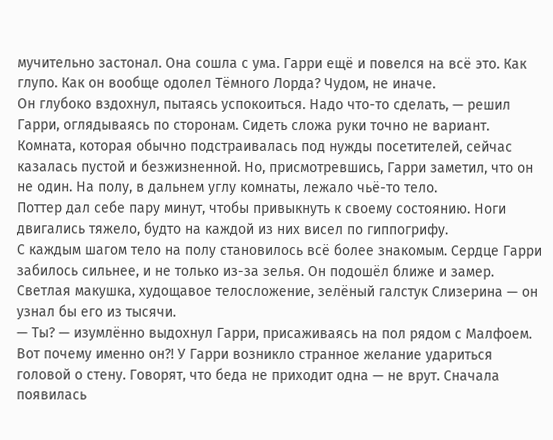мучительно застонал. Она сошла с ума. Гарри ещё и повелся на всё это. Как глупо. Как он вообще одолел Тёмного Лорда? Чудом, не иначе.
Он глубоко вздохнул, пытаясь успокоиться. Надо что-то сделать, — решил Гарри, оглядываясь по сторонам. Сидеть сложа руки точно не вариант.
Комната, которая обычно подстраивалась под нужды посетителей, сейчас казалась пустой и безжизненной. Но, присмотревшись, Гарри заметил, что он не один. На полу, в дальнем углу комнаты, лежало чьё-то тело.
Поттер дал себе пару минут, чтобы привыкнуть к своему состоянию. Ноги двигались тяжело, будто на каждой из них висел по гиппогрифу.
С каждым шагом тело на полу становилось всё более знакомым. Сердце Гарри забилось сильнее, и не только из-за зелья. Он подошёл ближе и замер.
Светлая макушка, худощавое телосложение, зелёный галстук Слизерина — он узнал бы его из тысячи.
— Ты? — изумлённо выдохнул Гарри, присаживаясь на пол рядом с Малфоем.
Вот почему именно он?! У Гарри возникло странное желание удариться головой о стену. Говорят, что беда не приходит одна — не врут. Сначала появилась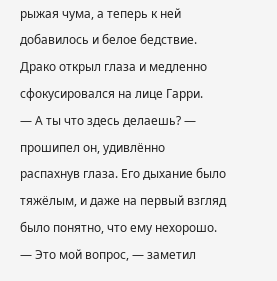рыжая чума, а теперь к ней добавилось и белое бедствие.
Драко открыл глаза и медленно сфокусировался на лице Гарри.
— А ты что здесь делаешь? — прошипел он, удивлённо распахнув глаза. Его дыхание было тяжёлым, и даже на первый взгляд было понятно, что ему нехорошо.
— Это мой вопрос, — заметил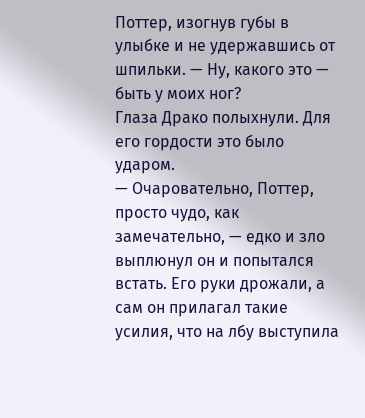Поттер, изогнув губы в улыбке и не удержавшись от шпильки. — Ну, какого это — быть у моих ног?
Глаза Драко полыхнули. Для его гордости это было ударом.
— Очаровательно, Поттер, просто чудо, как замечательно, — едко и зло выплюнул он и попытался встать. Его руки дрожали, а сам он прилагал такие усилия, что на лбу выступила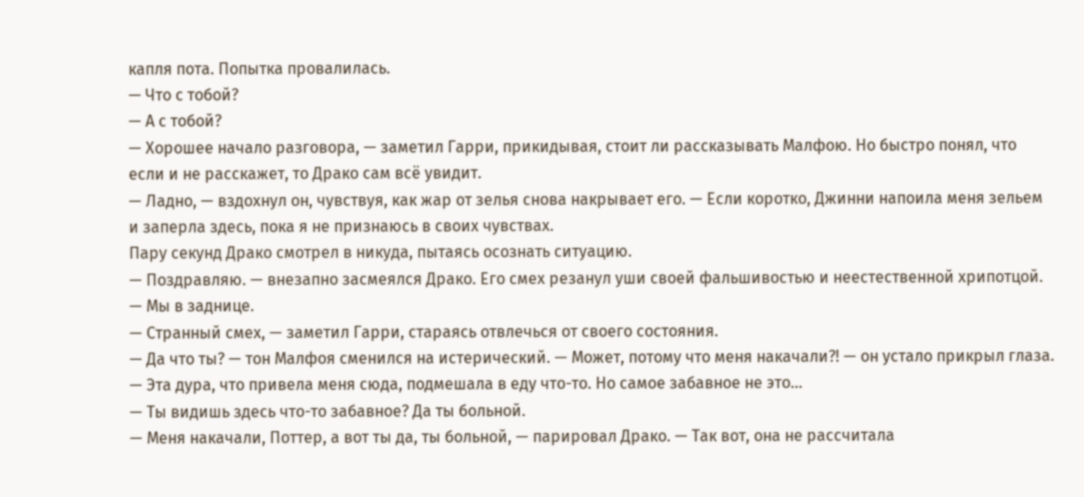капля пота. Попытка провалилась.
— Что с тобой?
— А с тобой?
— Хорошее начало разговора, — заметил Гарри, прикидывая, стоит ли рассказывать Малфою. Но быстро понял, что если и не расскажет, то Драко сам всё увидит.
— Ладно, — вздохнул он, чувствуя, как жар от зелья снова накрывает его. — Если коротко, Джинни напоила меня зельем и заперла здесь, пока я не признаюсь в своих чувствах.
Пару секунд Драко смотрел в никуда, пытаясь осознать ситуацию.
— Поздравляю. — внезапно засмеялся Драко. Его смех резанул уши своей фальшивостью и неестественной хрипотцой. — Мы в заднице.
— Странный смех, — заметил Гарри, стараясь отвлечься от своего состояния.
— Да что ты? — тон Малфоя сменился на истерический. — Может, потому что меня накачали?! — он устало прикрыл глаза. — Эта дура, что привела меня сюда, подмешала в еду что-то. Но самое забавное не это...
— Ты видишь здесь что-то забавное? Да ты больной.
— Меня накачали, Поттер, а вот ты да, ты больной, — парировал Драко. — Так вот, она не рассчитала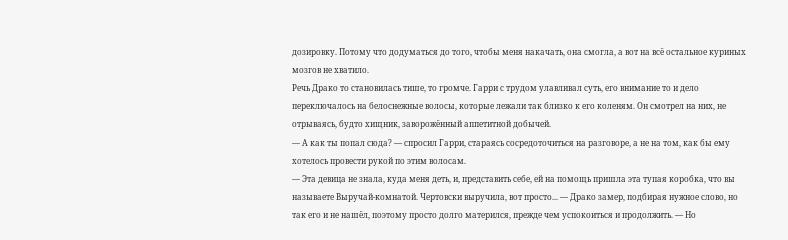дозировку. Потому что додуматься до того, чтобы меня накачать, она смогла, а вот на всё остальное куриных мозгов не хватило.
Речь Драко то становилась тише, то громче. Гарри с трудом улавливал суть, его внимание то и дело переключалось на белоснежные волосы, которые лежали так близко к его коленям. Он смотрел на них, не отрываясь, будто хищник, заворожённый аппетитной добычей.
— А как ты попал сюда? — спросил Гарри, стараясь сосредоточиться на разговоре, а не на том, как бы ему хотелось провести рукой по этим волосам.
— Эта девица не знала, куда меня деть, и, представить себе, ей на помощь пришла эта тупая коробка, что вы называете Выручай-комнатой. Чертовски выручила, вот просто... — Драко замер, подбирая нужное слово, но так его и не нашёл, поэтому просто долго матерился, прежде чем успокоиться и продолжить. — Но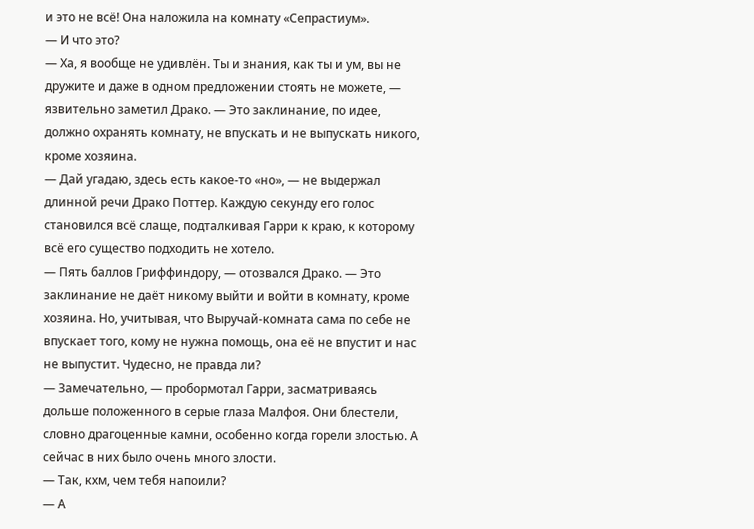и это не всё! Она наложила на комнату «Сепрастиум».
— И что это?
— Ха, я вообще не удивлён. Ты и знания, как ты и ум, вы не дружите и даже в одном предложении стоять не можете, — язвительно заметил Драко. — Это заклинание, по идее, должно охранять комнату, не впускать и не выпускать никого, кроме хозяина.
— Дай угадаю, здесь есть какое-то «но», — не выдержал длинной речи Драко Поттер. Каждую секунду его голос становился всё слаще, подталкивая Гарри к краю, к которому всё его существо подходить не хотело.
— Пять баллов Гриффиндору, — отозвался Драко. — Это заклинание не даёт никому выйти и войти в комнату, кроме хозяина. Но, учитывая, что Выручай-комната сама по себе не впускает того, кому не нужна помощь, она её не впустит и нас не выпустит. Чудесно, не правда ли?
— Замечательно, — пробормотал Гарри, засматриваясь дольше положенного в серые глаза Малфоя. Они блестели, словно драгоценные камни, особенно когда горели злостью. А сейчас в них было очень много злости.
— Так, кхм, чем тебя напоили?
— А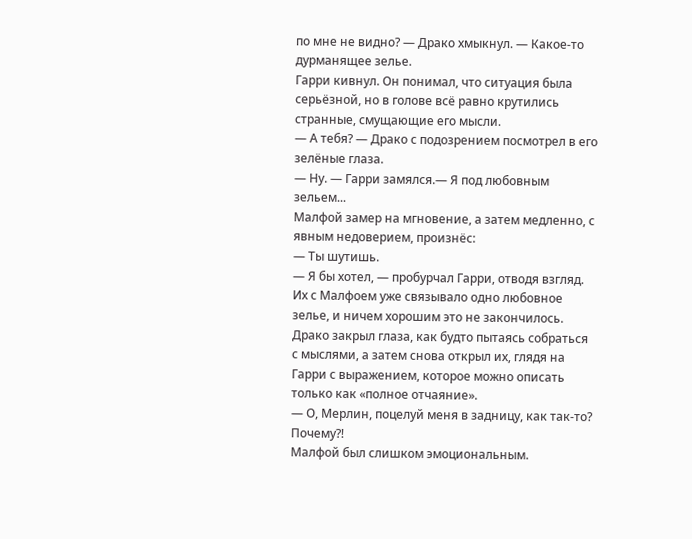по мне не видно? — Драко хмыкнул. — Какое-то дурманящее зелье.
Гарри кивнул. Он понимал, что ситуация была серьёзной, но в голове всё равно крутились странные, смущающие его мысли.
— А тебя? — Драко с подозрением посмотрел в его зелёные глаза.
— Ну. — Гарри замялся.— Я под любовным зельем...
Малфой замер на мгновение, а затем медленно, с явным недоверием, произнёс:
— Ты шутишь.
— Я бы хотел, — пробурчал Гарри, отводя взгляд. Их с Малфоем уже связывало одно любовное зелье, и ничем хорошим это не закончилось.
Драко закрыл глаза, как будто пытаясь собраться с мыслями, а затем снова открыл их, глядя на Гарри с выражением, которое можно описать только как «полное отчаяние».
— О, Мерлин, поцелуй меня в задницу, как так-то? Почему?!
Малфой был слишком эмоциональным.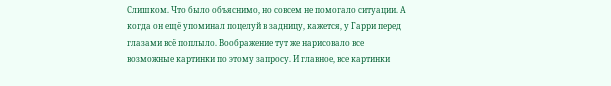Слишком. Что было объяснимо, но совсем не помогало ситуации. А когда он ещё упоминал поцелуй в задницу, кажется, у Гарри перед глазами всё поплыло. Воображение тут же нарисовало все возможные картинки по этому запросу. И главное, все картинки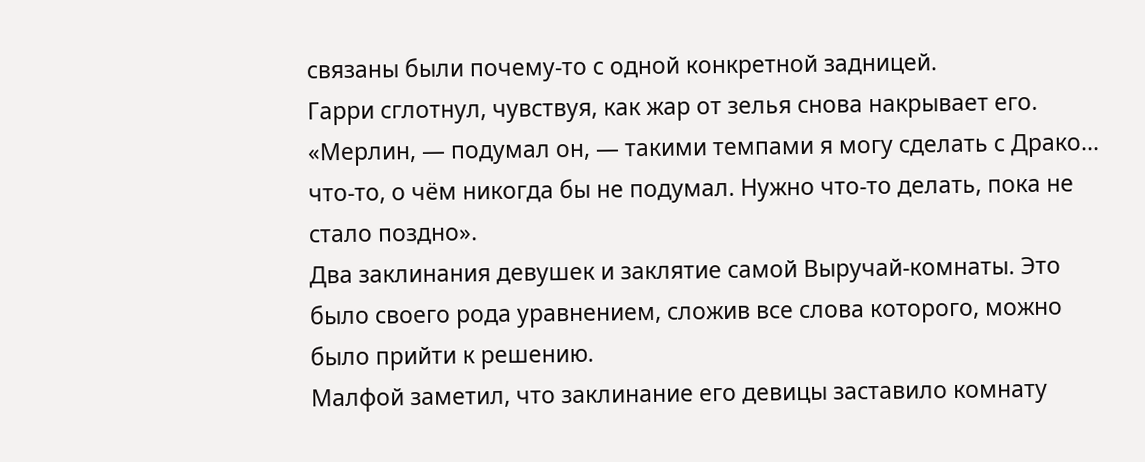связаны были почему-то с одной конкретной задницей.
Гарри сглотнул, чувствуя, как жар от зелья снова накрывает его. «Мерлин, — подумал он, — такими темпами я могу сделать с Драко... что-то, о чём никогда бы не подумал. Нужно что-то делать, пока не стало поздно».
Два заклинания девушек и заклятие самой Выручай-комнаты. Это было своего рода уравнением, сложив все слова которого, можно было прийти к решению.
Малфой заметил, что заклинание его девицы заставило комнату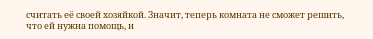считать её своей хозяйкой. Значит, теперь комната не сможет решить, что ей нужна помощь, и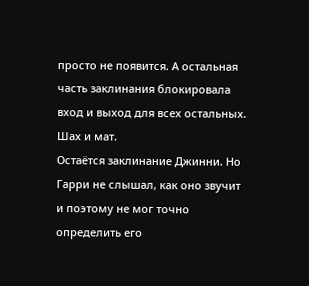просто не появится. А остальная часть заклинания блокировала вход и выход для всех остальных. Шах и мат.
Остаётся заклинание Джинни. Но Гарри не слышал, как оно звучит и поэтому не мог точно определить его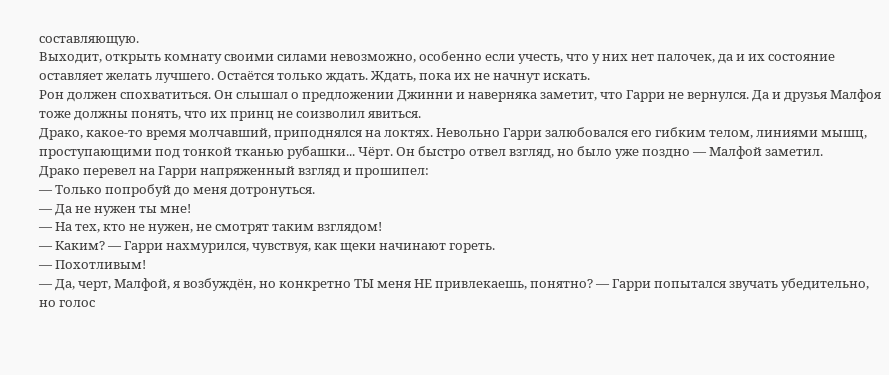составляющую.
Выходит, открыть комнату своими силами невозможно, особенно если учесть, что у них нет палочек, да и их состояние оставляет желать лучшего. Остаётся только ждать. Ждать, пока их не начнут искать.
Рон должен спохватиться. Он слышал о предложении Джинни и наверняка заметит, что Гарри не вернулся. Да и друзья Малфоя тоже должны понять, что их принц не соизволил явиться.
Драко, какое-то время молчавший, приподнялся на локтях. Невольно Гарри залюбовался его гибким телом, линиями мышц, проступающими под тонкой тканью рубашки... Чёрт. Он быстро отвел взгляд, но было уже поздно — Малфой заметил.
Драко перевел на Гарри напряженный взгляд и прошипел:
— Только попробуй до меня дотронуться.
— Да не нужен ты мне!
— На тех, кто не нужен, не смотрят таким взглядом!
— Каким? — Гарри нахмурился, чувствуя, как щеки начинают гореть.
— Похотливым!
— Да, черт, Малфой, я возбуждён, но конкретно ТЫ меня НЕ привлекаешь, понятно? — Гарри попытался звучать убедительно, но голос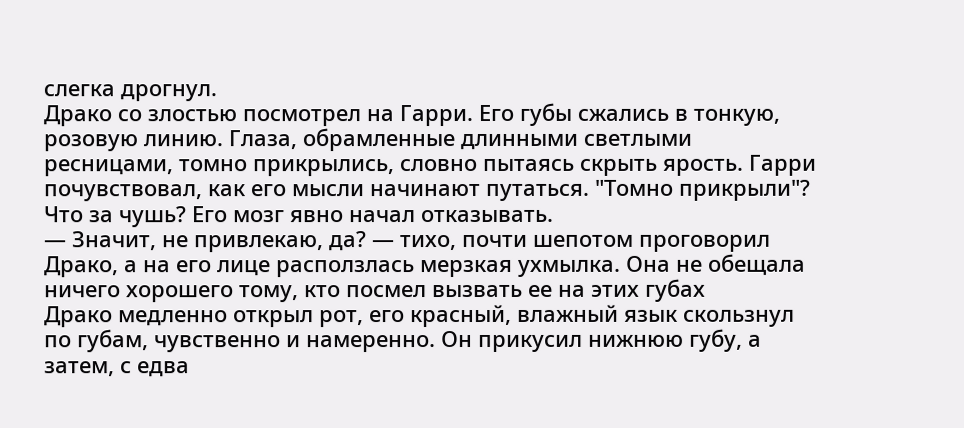слегка дрогнул.
Драко со злостью посмотрел на Гарри. Его губы сжались в тонкую, розовую линию. Глаза, обрамленные длинными светлыми ресницами, томно прикрылись, словно пытаясь скрыть ярость. Гарри почувствовал, как его мысли начинают путаться. "Томно прикрыли"? Что за чушь? Его мозг явно начал отказывать.
— Значит, не привлекаю, да? — тихо, почти шепотом проговорил Драко, а на его лице расползлась мерзкая ухмылка. Она не обещала ничего хорошего тому, кто посмел вызвать ее на этих губах
Драко медленно открыл рот, его красный, влажный язык скользнул по губам, чувственно и намеренно. Он прикусил нижнюю губу, а затем, с едва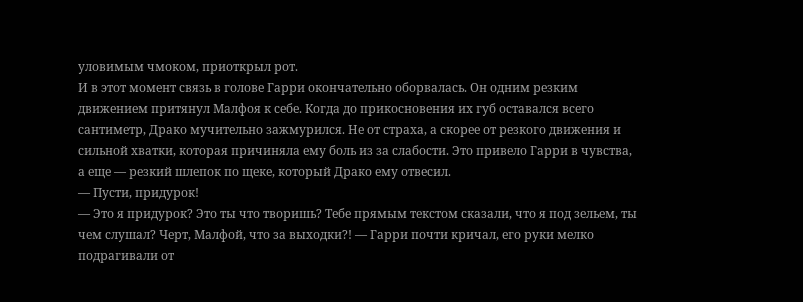уловимым чмоком, приоткрыл рот.
И в этот момент связь в голове Гарри окончательно оборвалась. Он одним резким движением притянул Малфоя к себе. Когда до прикосновения их губ оставался всего сантиметр, Драко мучительно зажмурился. Не от страха, а скорее от резкого движения и сильной хватки, которая причиняла ему боль из за слабости. Это привело Гарри в чувства, а еще — резкий шлепок по щеке, который Драко ему отвесил.
— Пусти, придурок!
— Это я придурок? Это ты что творишь? Тебе прямым текстом сказали, что я под зельем, ты чем слушал? Черт, Малфой, что за выходки?! — Гарри почти кричал, его руки мелко подрагивали от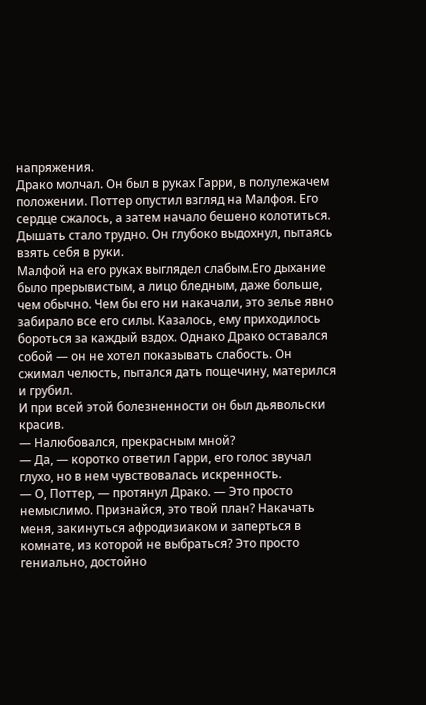напряжения.
Драко молчал. Он был в руках Гарри, в полулежачем положении. Поттер опустил взгляд на Малфоя. Его сердце сжалось, а затем начало бешено колотиться. Дышать стало трудно. Он глубоко выдохнул, пытаясь взять себя в руки.
Малфой на его руках выглядел слабым.Его дыхание было прерывистым, а лицо бледным, даже больше, чем обычно. Чем бы его ни накачали, это зелье явно забирало все его силы. Казалось, ему приходилось бороться за каждый вздох. Однако Драко оставался собой — он не хотел показывать слабость. Он сжимал челюсть, пытался дать пощечину, матерился и грубил.
И при всей этой болезненности он был дьявольски красив.
— Налюбовался, прекрасным мной?
— Да, — коротко ответил Гарри, его голос звучал глухо, но в нем чувствовалась искренность.
— О, Поттер, — протянул Драко. — Это просто немыслимо. Признайся, это твой план? Накачать меня, закинуться афродизиаком и заперться в комнате, из которой не выбраться? Это просто гениально, достойно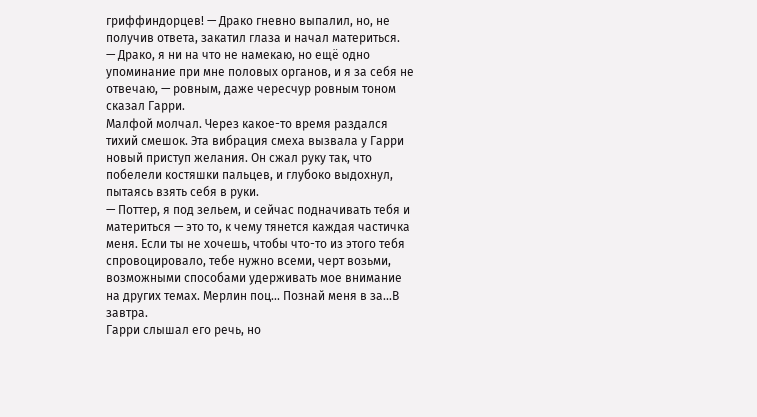гриффиндорцев! — Драко гневно выпалил, но, не получив ответа, закатил глаза и начал материться.
— Драко, я ни на что не намекаю, но ещё одно упоминание при мне половых органов, и я за себя не отвечаю, — ровным, даже чересчур ровным тоном сказал Гарри.
Малфой молчал. Через какое-то время раздался тихий смешок. Эта вибрация смеха вызвала у Гарри новый приступ желания. Он сжал руку так, что побелели костяшки пальцев, и глубоко выдохнул, пытаясь взять себя в руки.
— Поттер, я под зельем, и сейчас подначивать тебя и материться — это то, к чему тянется каждая частичка меня. Если ты не хочешь, чтобы что-то из этого тебя спровоцировало, тебе нужно всеми, черт возьми, возможными способами удерживать мое внимание на других темах. Мерлин поц... Познай меня в за...В завтра.
Гарри слышал его речь, но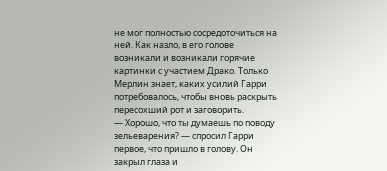не мог полностью сосредоточиться на ней. Как назло, в его голове возникали и возникали горячие картинки с участием Драко. Только Мерлин знает, каких усилий Гарри потребовалось, чтобы вновь раскрыть пересохший рот и заговорить.
— Хорошо, что ты думаешь по поводу зельеварения? — спросил Гарри первое, что пришло в голову. Он закрыл глаза и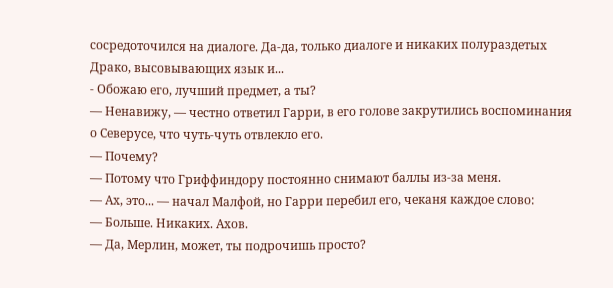сосредоточился на диалоге. Да-да, только диалоге и никаких полураздетых Драко, высовывающих язык и...
- Обожаю его, лучший предмет, а ты?
— Ненавижу, — честно ответил Гарри, в его голове закрутились воспоминания о Северусе, что чуть-чуть отвлекло его.
— Почему?
— Потому что Гриффиндору постоянно снимают баллы из-за меня.
— Ах, это... — начал Малфой, но Гарри перебил его, чеканя каждое слово:
— Больше. Никаких. Ахов.
— Да, Мерлин, может, ты подрочишь просто?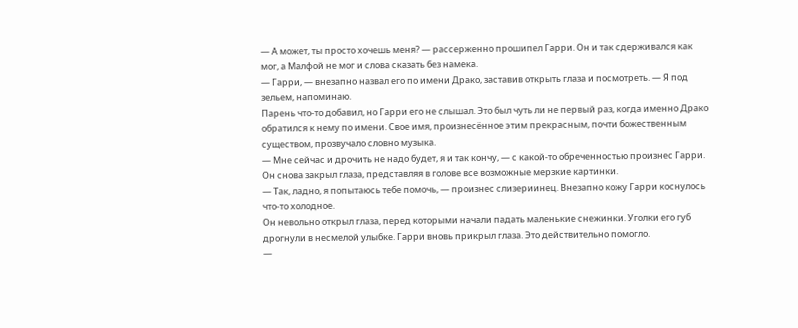— А может, ты просто хочешь меня? — рассерженно прошипел Гарри. Он и так сдерживался как мог, а Малфой не мог и слова сказать без намека.
— Гарри, — внезапно назвал его по имени Драко, заставив открыть глаза и посмотреть. — Я под зельем, напоминаю.
Парень что-то добавил, но Гарри его не слышал. Это был чуть ли не первый раз, когда именно Драко обратился к нему по имени. Свое имя, произнесённое этим прекрасным, почти божественным существом, прозвучало словно музыка.
— Мне сейчас и дрочить не надо будет, я и так кончу, — с какой-то обреченностью произнес Гарри. Он снова закрыл глаза, представляя в голове все возможные мерзкие картинки.
— Так, ладно, я попытаюсь тебе помочь, — произнес слизериинец. Внезапно кожу Гарри коснулось что-то холодное.
Он невольно открыл глаза, перед которыми начали падать маленькие снежинки. Уголки его губ дрогнули в несмелой улыбке. Гарри вновь прикрыл глаза. Это действительно помогло.
—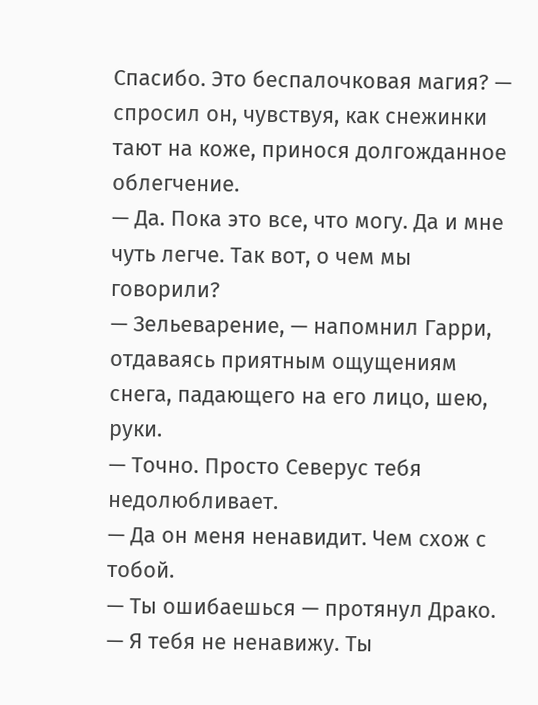Спасибо. Это беспалочковая магия? — спросил он, чувствуя, как снежинки тают на коже, принося долгожданное облегчение.
— Да. Пока это все, что могу. Да и мне чуть легче. Так вот, о чем мы говорили?
— Зельеварение, — напомнил Гарри, отдаваясь приятным ощущениям снега, падающего на его лицо, шею, руки.
— Точно. Просто Северус тебя недолюбливает.
— Да он меня ненавидит. Чем схож с тобой.
— Ты ошибаешься — протянул Драко. — Я тебя не ненавижу. Ты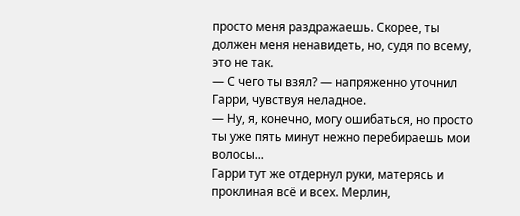просто меня раздражаешь. Скорее, ты должен меня ненавидеть, но, судя по всему, это не так.
— С чего ты взял? — напряженно уточнил Гарри, чувствуя неладное.
— Ну, я, конечно, могу ошибаться, но просто ты уже пять минут нежно перебираешь мои волосы...
Гарри тут же отдернул руки, матерясь и проклиная всё и всех. Мерлин,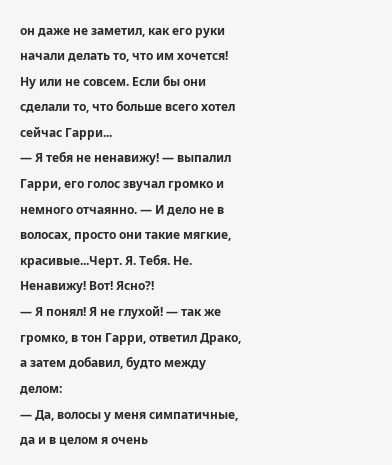он даже не заметил, как его руки начали делать то, что им хочется! Ну или не совсем. Если бы они сделали то, что больше всего хотел сейчас Гарри...
— Я тебя не ненавижу! — выпалил Гарри, его голос звучал громко и немного отчаянно. — И дело не в волосах, просто они такие мягкие, красивые...Черт. Я. Тебя. Не. Ненавижу! Вот! Ясно?!
— Я понял! Я не глухой! — так же громко, в тон Гарри, ответил Драко, а затем добавил, будто между делом:
— Да, волосы у меня симпатичные, да и в целом я очень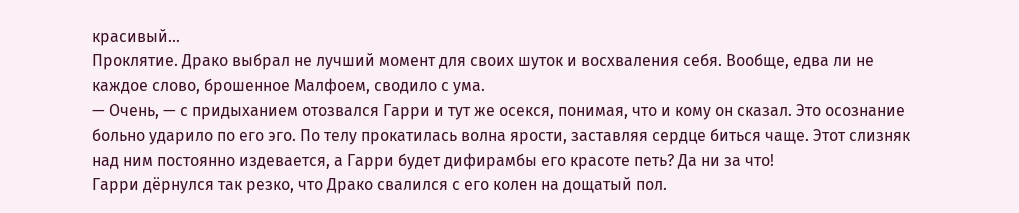красивый...
Проклятие. Драко выбрал не лучший момент для своих шуток и восхваления себя. Вообще, едва ли не каждое слово, брошенное Малфоем, сводило с ума.
— Очень, — с придыханием отозвался Гарри и тут же осекся, понимая, что и кому он сказал. Это осознание больно ударило по его эго. По телу прокатилась волна ярости, заставляя сердце биться чаще. Этот слизняк над ним постоянно издевается, а Гарри будет дифирамбы его красоте петь? Да ни за что!
Гарри дёрнулся так резко, что Драко свалился с его колен на дощатый пол.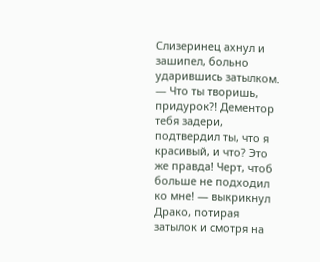Слизеринец ахнул и зашипел, больно ударившись затылком.
— Что ты творишь, придурок?! Дементор тебя задери, подтвердил ты, что я красивый, и что? Это же правда! Черт, чтоб больше не подходил ко мне! — выкрикнул Драко, потирая затылок и смотря на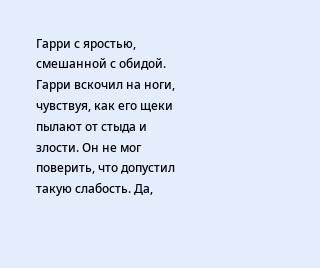Гарри с яростью, смешанной с обидой.
Гарри вскочил на ноги, чувствуя, как его щеки пылают от стыда и злости. Он не мог поверить, что допустил такую слабость. Да,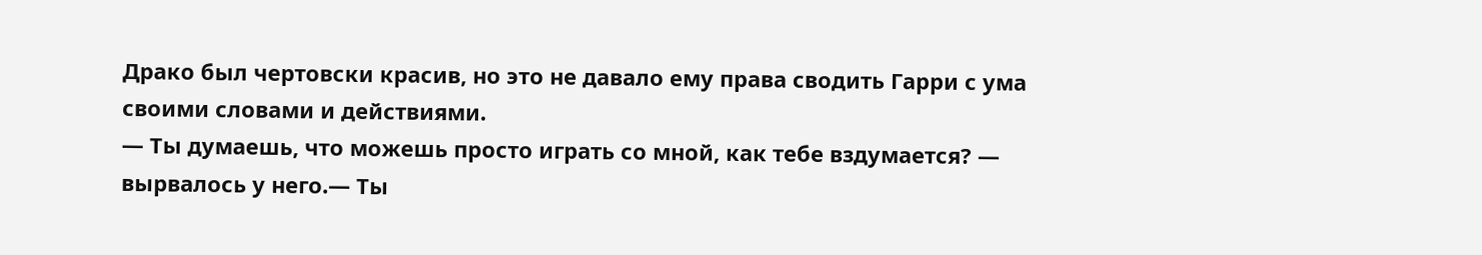Драко был чертовски красив, но это не давало ему права сводить Гарри с ума своими словами и действиями.
— Ты думаешь, что можешь просто играть со мной, как тебе вздумается? — вырвалось у него.— Ты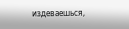издеваешься,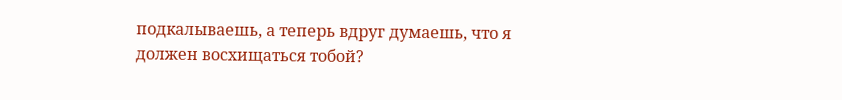подкалываешь, а теперь вдруг думаешь, что я должен восхищаться тобой?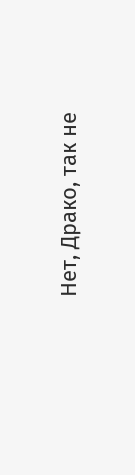Нет, Драко, так не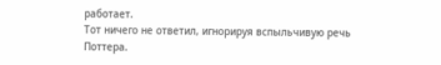работает.
Тот ничего не ответил, игнорируя вспыльчивую речь Поттера.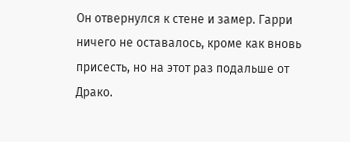Он отвернулся к стене и замер. Гарри ничего не оставалось, кроме как вновь присесть, но на этот раз подальше от Драко.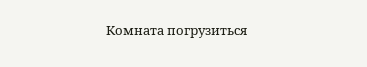Комната погрузиться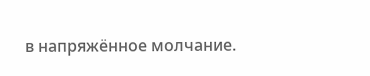в напряжённое молчание.